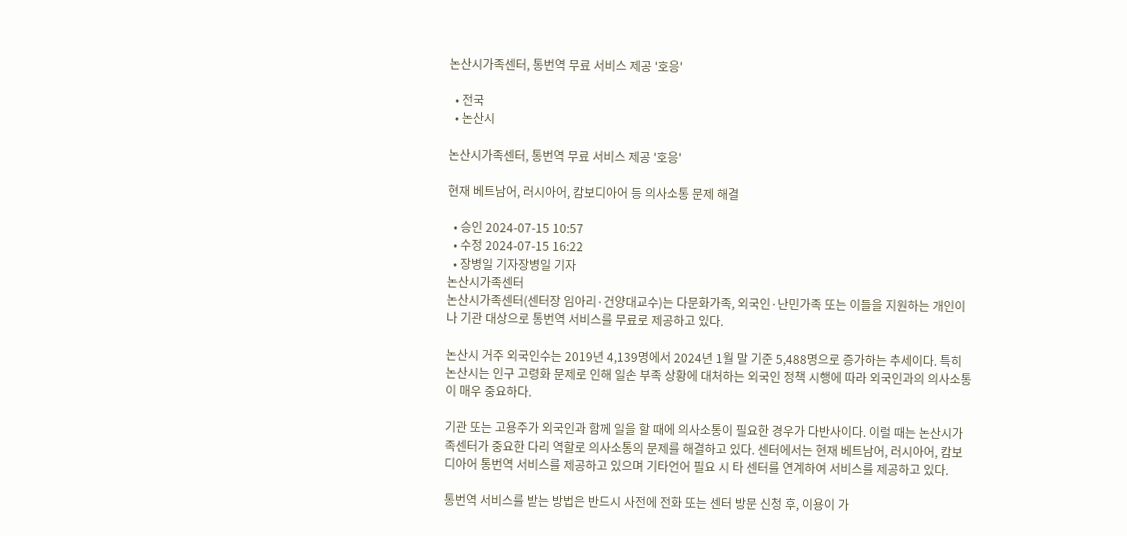논산시가족센터, 통번역 무료 서비스 제공 '호응'

  • 전국
  • 논산시

논산시가족센터, 통번역 무료 서비스 제공 '호응'

현재 베트남어, 러시아어, 캄보디아어 등 의사소통 문제 해결

  • 승인 2024-07-15 10:57
  • 수정 2024-07-15 16:22
  • 장병일 기자장병일 기자
논산시가족센터
논산시가족센터(센터장 임아리·건양대교수)는 다문화가족, 외국인·난민가족 또는 이들을 지원하는 개인이나 기관 대상으로 통번역 서비스를 무료로 제공하고 있다.

논산시 거주 외국인수는 2019년 4,139명에서 2024년 1월 말 기준 5,488명으로 증가하는 추세이다. 특히 논산시는 인구 고령화 문제로 인해 일손 부족 상황에 대처하는 외국인 정책 시행에 따라 외국인과의 의사소통이 매우 중요하다.

기관 또는 고용주가 외국인과 함께 일을 할 때에 의사소통이 필요한 경우가 다반사이다. 이럴 때는 논산시가족센터가 중요한 다리 역할로 의사소통의 문제를 해결하고 있다. 센터에서는 현재 베트남어, 러시아어, 캄보디아어 통번역 서비스를 제공하고 있으며 기타언어 필요 시 타 센터를 연계하여 서비스를 제공하고 있다.

통번역 서비스를 받는 방법은 반드시 사전에 전화 또는 센터 방문 신청 후, 이용이 가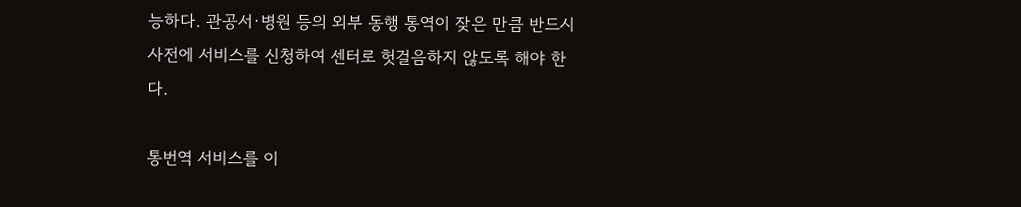능하다. 관공서·병원 등의 외부 동행 통역이 잦은 만큼 반드시 사전에 서비스를 신청하여 센터로 헛걸음하지 않도록 해야 한다.

통번역 서비스를 이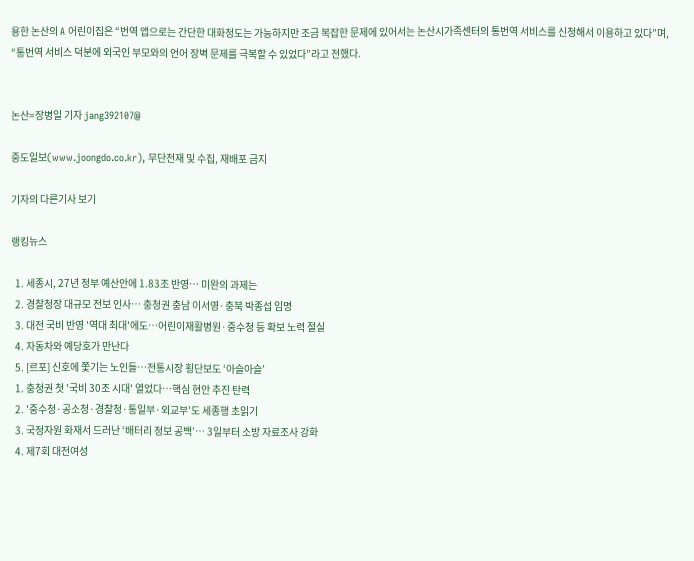용한 논산의 A 어린이집은 “번역 앱으로는 간단한 대화정도는 가능하지만 조금 복잡한 문제에 있어서는 논산시가족센터의 통번역 서비스를 신청해서 이용하고 있다”며, “통번역 서비스 덕분에 외국인 부모와의 언어 장벽 문제를 극복할 수 있었다”라고 전했다.


논산=장병일 기자 jang392107@

중도일보(www.joongdo.co.kr), 무단전재 및 수집, 재배포 금지

기자의 다른기사 보기

랭킹뉴스

  1. 세종시, 27년 정부 예산안에 1.83조 반영… 미완의 과제는
  2. 경찰청장 대규모 전보 인사… 충청권 충남 이서영·충북 박종섭 임명
  3. 대전 국비 반영 '역대 최대'에도…어린이재활병원·중수청 등 확보 노력 절실
  4. 자동차와 예당호가 만난다
  5. [르포] 신호에 쫓기는 노인들…전통시장 횡단보도 ‘아슬아슬’
  1. 충청권 첫 '국비 30조 시대' 열었다…핵심 현안 추진 탄력
  2. '중수청·공소청·경찰청·통일부·외교부'도 세종행 초읽기
  3. 국정자원 화재서 드러난 ‘배터리 정보 공백’… 3일부터 소방 자료조사 강화
  4. 제7회 대전여성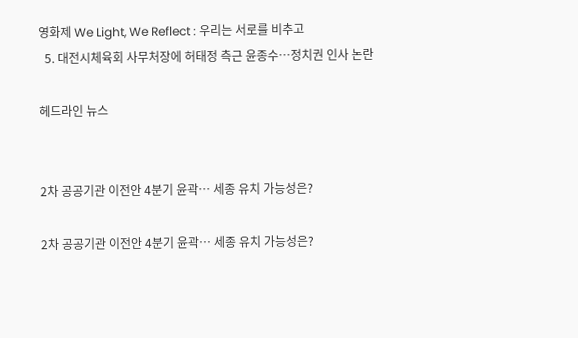영화제 We Light, We Reflect : 우리는 서로를 비추고
  5. 대전시체육회 사무처장에 허태정 측근 윤종수…정치권 인사 논란

헤드라인 뉴스


2차 공공기관 이전안 4분기 윤곽… 세종 유치 가능성은?

2차 공공기관 이전안 4분기 윤곽… 세종 유치 가능성은?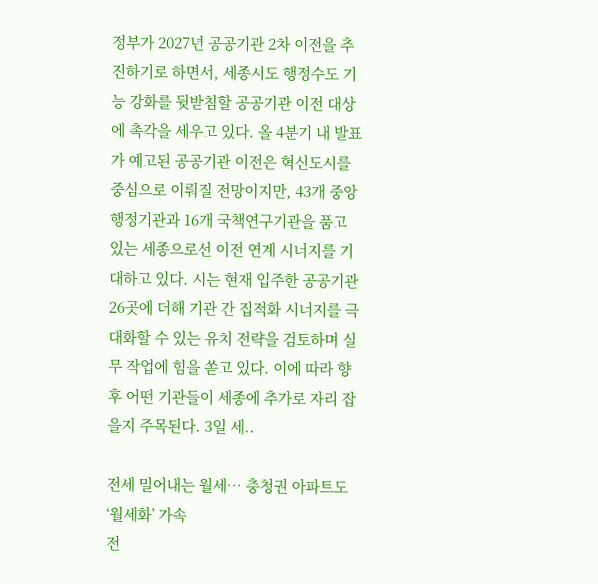정부가 2027년 공공기관 2차 이전을 추진하기로 하면서, 세종시도 행정수도 기능 강화를 뒷받침할 공공기관 이전 대상에 촉각을 세우고 있다. 올 4분기 내 발표가 예고된 공공기관 이전은 혁신도시를 중심으로 이뤄질 전망이지만, 43개 중앙행정기관과 16개 국책연구기관을 품고 있는 세종으로선 이전 연계 시너지를 기대하고 있다. 시는 현재 입주한 공공기관 26곳에 더해 기관 간 집적화 시너지를 극대화할 수 있는 유치 전략을 검토하며 실무 작업에 힘을 쏟고 있다. 이에 따라 향후 어떤 기관들이 세종에 추가로 자리 잡을지 주목된다. 3일 세..

전세 밀어내는 월세… 충청권 아파트도 ‘월세화’ 가속
전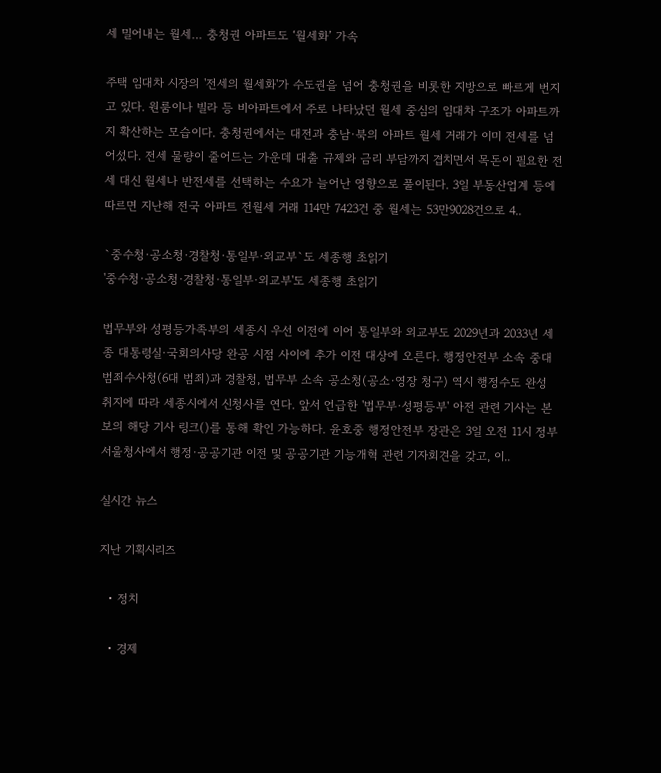세 밀어내는 월세… 충청권 아파트도 ‘월세화’ 가속

주택 임대차 시장의 '전세의 월세화'가 수도권을 넘어 충청권을 비롯한 지방으로 빠르게 번지고 있다. 원룸이나 빌라 등 비아파트에서 주로 나타났던 월세 중심의 임대차 구조가 아파트까지 확산하는 모습이다. 충청권에서는 대전과 충남·북의 아파트 월세 거래가 이미 전세를 넘어섰다. 전세 물량이 줄어드는 가운데 대출 규제와 금리 부담까지 겹치면서 목돈이 필요한 전세 대신 월세나 반전세를 선택하는 수요가 늘어난 영향으로 풀이된다. 3일 부동산업계 등에 따르면 지난해 전국 아파트 전월세 거래 114만 7423건 중 월세는 53만9028건으로 4..

`중수청·공소청·경찰청·통일부·외교부`도 세종행 초읽기
'중수청·공소청·경찰청·통일부·외교부'도 세종행 초읽기

법무부와 성평등가족부의 세종시 우선 이전에 이어 통일부와 외교부도 2029년과 2033년 세종 대통령실·국회의사당 완공 시점 사이에 추가 이전 대상에 오른다. 행정안전부 소속 중대범죄수사청(6대 범죄)과 경찰청, 법무부 소속 공소청(공소·영장 청구) 역시 행정수도 완성 취지에 따라 세종시에서 신청사를 연다. 앞서 언급한 '법무부·성평등부' 아전 관련 기사는 본보의 해당 기사 링크()를 통해 확인 가능하다. 윤호중 행정안전부 장관은 3일 오전 11시 정부서울청사에서 행정·공공기관 이전 및 공공기관 기능개혁 관련 기자회견을 갖고, 이..

실시간 뉴스

지난 기획시리즈

  • 정치

  • 경제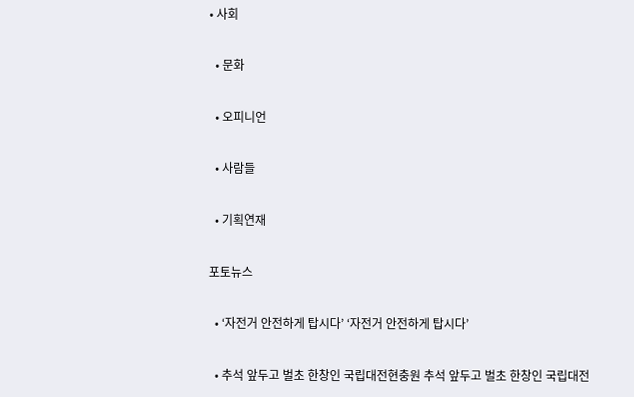• 사회

  • 문화

  • 오피니언

  • 사람들

  • 기획연재

포토뉴스

  • ‘자전거 안전하게 탑시다’ ‘자전거 안전하게 탑시다’

  • 추석 앞두고 벌초 한창인 국립대전현충원 추석 앞두고 벌초 한창인 국립대전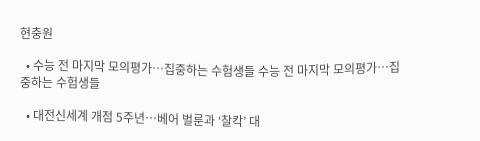현충원

  • 수능 전 마지막 모의평가…집중하는 수험생들 수능 전 마지막 모의평가…집중하는 수험생들

  • 대전신세계 개점 5주년…베어 벌룬과 ‘찰칵’ 대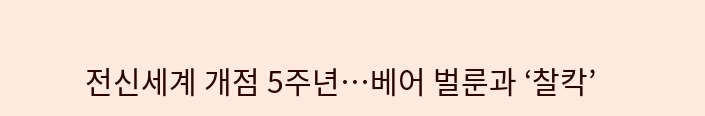전신세계 개점 5주년…베어 벌룬과 ‘찰칵’